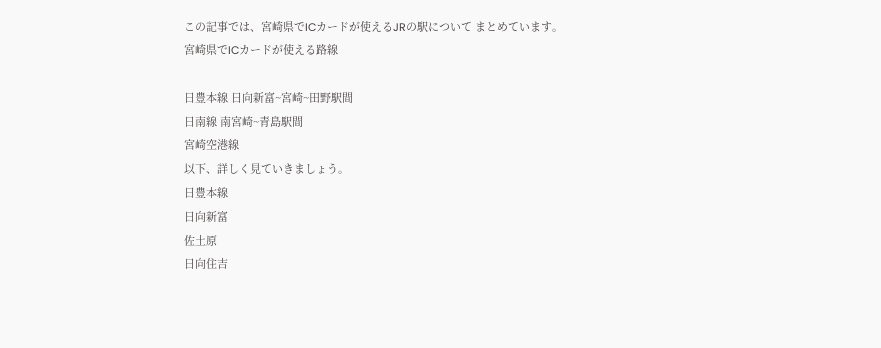この記事では、宮崎県でICカードが使えるJRの駅について まとめています。
宮崎県でICカードが使える路線

日豊本線 日向新富~宮崎~田野駅間
日南線 南宮崎~青島駅間
宮崎空港線
以下、詳しく見ていきましょう。
日豊本線
日向新富
佐土原
日向住吉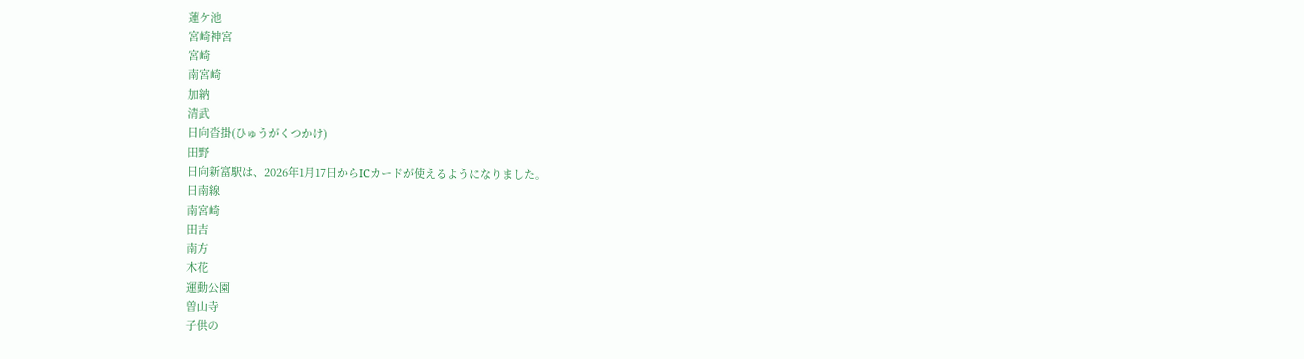蓮ケ池
宮崎神宮
宮崎
南宮崎
加納
清武
日向沓掛(ひゅうがくつかけ)
田野
日向新富駅は、2026年1月17日からICカードが使えるようになりました。
日南線
南宮崎
田吉
南方
木花
運動公園
曽山寺
子供の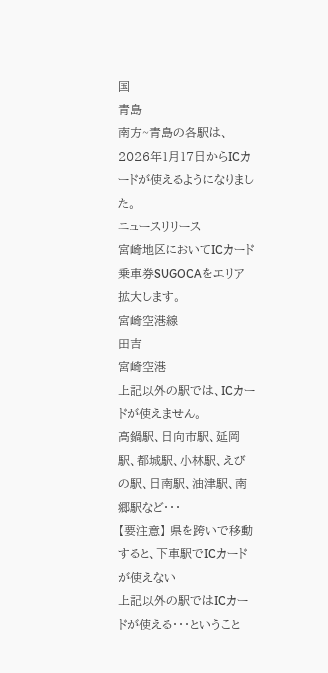国
青島
南方~青島の各駅は、2026年1月17日からICカードが使えるようになりました。
ニュースリリース
宮崎地区においてICカード乗車券SUGOCAをエリア拡大します。
宮崎空港線
田吉
宮崎空港
上記以外の駅では、ICカードが使えません。
高鍋駅、日向市駅、延岡駅、都城駅、小林駅、えびの駅、日南駅、油津駅、南郷駅など・・・
【要注意】 県を跨いで移動すると、下車駅でICカードが使えない
上記以外の駅ではICカードが使える・・・ということ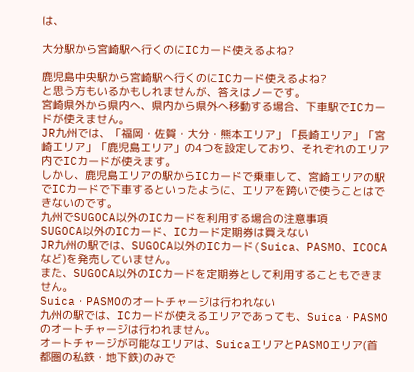は、

大分駅から宮崎駅へ行くのにICカード使えるよね?

鹿児島中央駅から宮崎駅へ行くのにICカード使えるよね?
と思う方もいるかもしれませんが、答えはノーです。
宮崎県外から県内へ、県内から県外へ移動する場合、下車駅でICカードが使えません。
JR九州では、「福岡・佐賀・大分・熊本エリア」「長崎エリア」「宮崎エリア」「鹿児島エリア」の4つを設定しており、それぞれのエリア内でICカードが使えます。
しかし、鹿児島エリアの駅からICカードで乗車して、宮崎エリアの駅でICカードで下車するといったように、エリアを跨いで使うことはできないのです。
九州でSUGOCA以外のICカードを利用する場合の注意事項
SUGOCA以外のICカード、ICカード定期券は買えない
JR九州の駅では、SUGOCA以外のICカード(Suica、PASMO、ICOCAなど)を発売していません。
また、SUGOCA以外のICカードを定期券として利用することもできません。
Suica・PASMOのオートチャージは行われない
九州の駅では、ICカードが使えるエリアであっても、Suica・PASMOのオートチャージは行われません。
オートチャージが可能なエリアは、SuicaエリアとPASMOエリア(首都圏の私鉄・地下鉄)のみで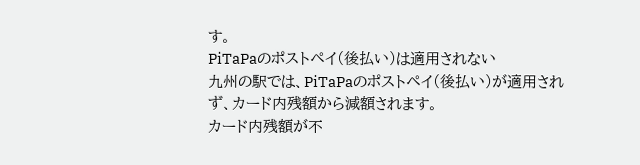す。
PiTaPaのポストペイ(後払い)は適用されない
九州の駅では、PiTaPaのポストペイ(後払い)が適用されず、カード内残額から減額されます。
カード内残額が不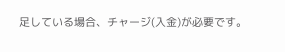足している場合、チャージ(入金)が必要です。